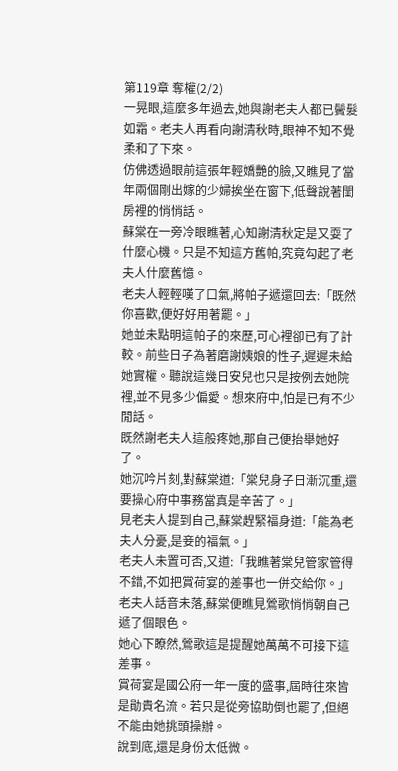第119章 奪權(2/2)
一晃眼,這麼多年過去,她與謝老夫人都已鬢髮如霜。老夫人再看向謝清秋時,眼神不知不覺柔和了下來。
仿佛透過眼前這張年輕嬌艷的臉,又瞧見了當年兩個剛出嫁的少婦挨坐在窗下,低聲說著閨房裡的悄悄話。
蘇棠在一旁冷眼瞧著,心知謝清秋定是又耍了什麼心機。只是不知這方舊帕,究竟勾起了老夫人什麼舊憶。
老夫人輕輕嘆了口氣,將帕子遞還回去:「既然你喜歡,便好好用著罷。」
她並未點明這帕子的來歷,可心裡卻已有了計較。前些日子為著磨謝姨娘的性子,遲遲未給她實權。聽說這幾日安兒也只是按例去她院裡,並不見多少偏愛。想來府中,怕是已有不少閒話。
既然謝老夫人這般疼她,那自己便抬舉她好了。
她沉吟片刻,對蘇棠道:「棠兒身子日漸沉重,還要操心府中事務當真是辛苦了。」
見老夫人提到自己,蘇棠趕緊福身道:「能為老夫人分憂,是妾的福氣。」
老夫人未置可否,又道:「我瞧著棠兒管家管得不錯,不如把賞荷宴的差事也一併交給你。」
老夫人話音未落,蘇棠便瞧見鶯歌悄悄朝自己遞了個眼色。
她心下瞭然,鶯歌這是提醒她萬萬不可接下這差事。
賞荷宴是國公府一年一度的盛事,屆時往來皆是勛貴名流。若只是從旁協助倒也罷了,但絕不能由她挑頭操辦。
說到底,還是身份太低微。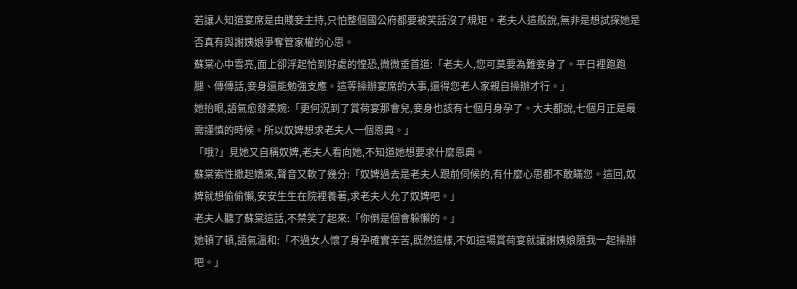若讓人知道宴席是由賤妾主持,只怕整個國公府都要被笑話沒了規矩。老夫人這般說,無非是想試探她是否真有與謝姨娘爭奪管家權的心思。
蘇棠心中雪亮,面上卻浮起恰到好處的惶恐,微微垂首道:「老夫人,您可莫要為難妾身了。平日裡跑跑腿、傳傳話,妾身還能勉強支應。這等操辦宴席的大事,還得您老人家親自操辦才行。」
她抬眼,語氣愈發柔婉:「更何況到了賞荷宴那會兒,妾身也該有七個月身孕了。大夫都說,七個月正是最需謹慎的時候。所以奴婢想求老夫人一個恩典。」
「哦?」見她又自稱奴婢,老夫人看向她,不知道她想要求什麼恩典。
蘇棠索性撒起嬌來,聲音又軟了幾分:「奴婢過去是老夫人跟前伺候的,有什麼心思都不敢瞞您。這回,奴婢就想偷偷懶,安安生生在院裡養著,求老夫人允了奴婢吧。」
老夫人聽了蘇棠這話,不禁笑了起來:「你倒是個會躲懶的。」
她頓了頓,語氣溫和:「不過女人懷了身孕確實辛苦,既然這樣,不如這場賞荷宴就讓謝姨娘隨我一起操辦吧。」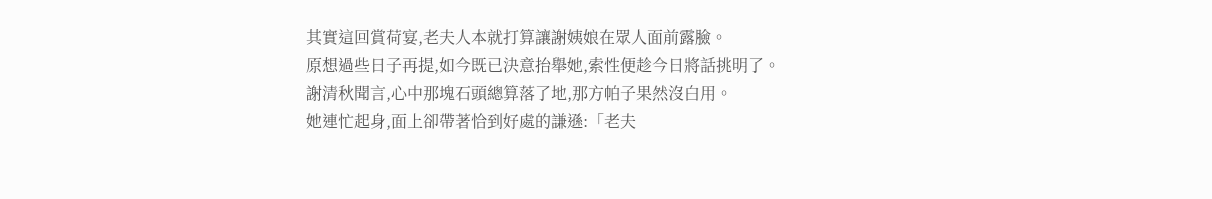其實這回賞荷宴,老夫人本就打算讓謝姨娘在眾人面前露臉。
原想過些日子再提,如今既已決意抬舉她,索性便趁今日將話挑明了。
謝清秋聞言,心中那塊石頭總算落了地,那方帕子果然沒白用。
她連忙起身,面上卻帶著恰到好處的謙遜:「老夫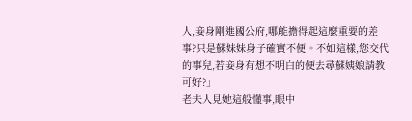人,妾身剛進國公府,哪能擔得起這麼重要的差事?只是蘇妹妹身子確實不便。不如這樣,您交代的事兒,若妾身有想不明白的便去尋蘇姨娘請教可好?」
老夫人見她這般懂事,眼中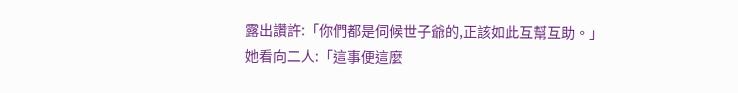露出讚許:「你們都是伺候世子爺的,正該如此互幫互助。」
她看向二人:「這事便這麼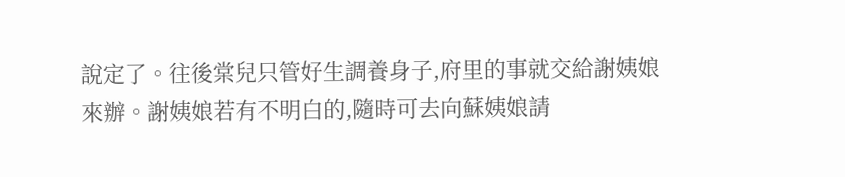說定了。往後棠兒只管好生調養身子,府里的事就交給謝姨娘來辦。謝姨娘若有不明白的,隨時可去向蘇姨娘請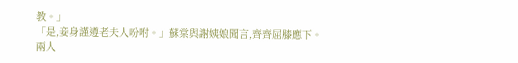教。」
「是,妾身謹遵老夫人吩咐。」蘇棠與謝姨娘聞言,齊齊屈膝應下。
兩人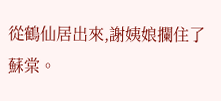從鶴仙居出來,謝姨娘攔住了蘇棠。